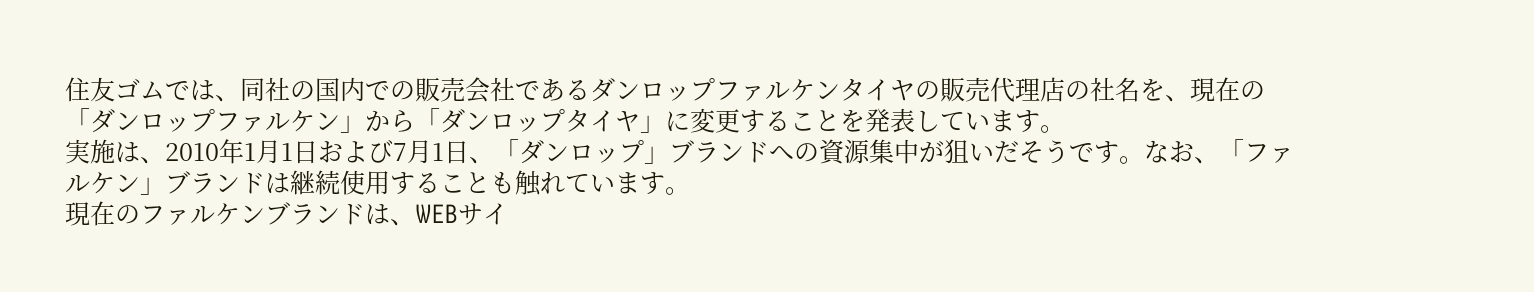住友ゴムでは、同社の国内での販売会社であるダンロップファルケンタイヤの販売代理店の社名を、現在の「ダンロップファルケン」から「ダンロップタイヤ」に変更することを発表しています。
実施は、2010年1月1日および7月1日、「ダンロップ」ブランドへの資源集中が狙いだそうです。なお、「ファルケン」ブランドは継続使用することも触れています。
現在のファルケンブランドは、WEBサイ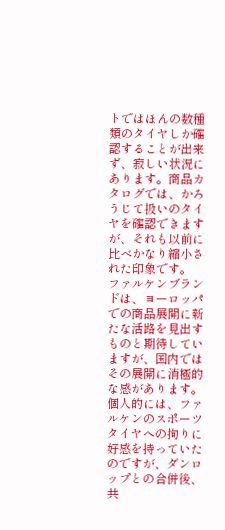トではほんの数種類のタイヤしか確認することが出来ず、寂しい状況にあります。商品カタログでは、かろうじて扱いのタイヤを確認できますが、それも以前に比べかなり縮小された印象です。
ファルケンブランドは、ヨーロッパでの商品展開に新たな活路を見出すものと期待していますが、国内ではその展開に消極的な感があります。
個人的には、ファルケンのスポーツタイヤへの拘りに好感を持っていたのですが、ダンロップとの合併後、共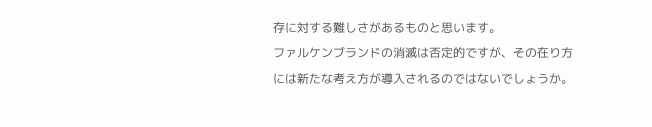存に対する難しさがあるものと思います。
ファルケンブランドの消滅は否定的ですが、その在り方には新たな考え方が導入されるのではないでしょうか。